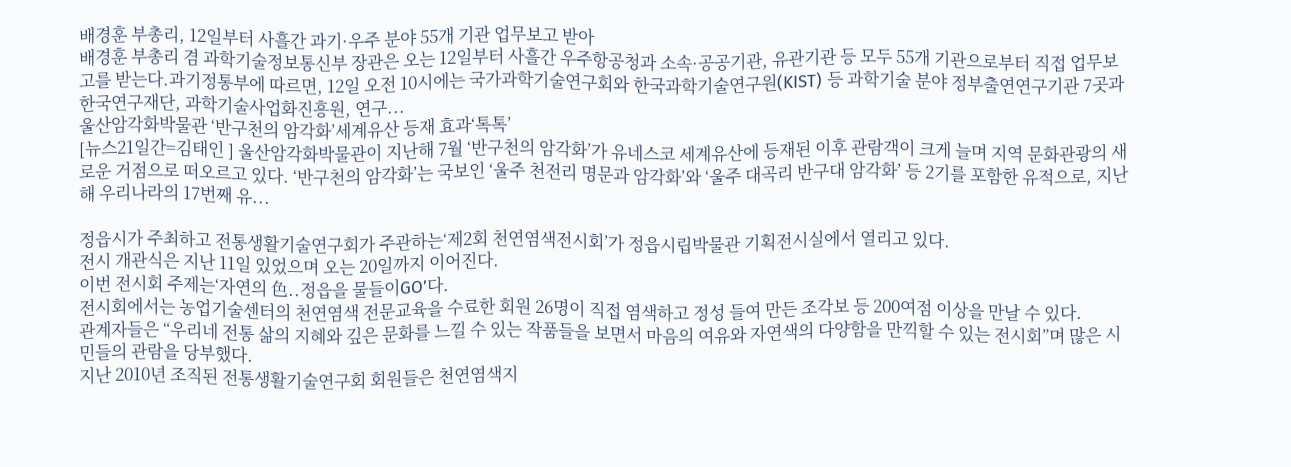배경훈 부총리, 12일부터 사흘간 과기·우주 분야 55개 기관 업무보고 받아
배경훈 부총리 겸 과학기술정보통신부 장관은 오는 12일부터 사흘간 우주항공청과 소속·공공기관, 유관기관 등 모두 55개 기관으로부터 직접 업무보고를 받는다.과기정통부에 따르면, 12일 오전 10시에는 국가과학기술연구회와 한국과학기술연구원(KIST) 등 과학기술 분야 정부출연연구기관 7곳과 한국연구재단, 과학기술사업화진흥원, 연구...
울산암각화박물관 ‘반구천의 암각화’세계유산 등재 효과‘톡톡’
[뉴스21일간=김태인 ] 울산암각화박물관이 지난해 7월 ‘반구천의 암각화’가 유네스코 세계유산에 등재된 이후 관람객이 크게 늘며 지역 문화관광의 새로운 거점으로 떠오르고 있다. ‘반구천의 암각화’는 국보인 ‘울주 천전리 명문과 암각화’와 ‘울주 대곡리 반구대 암각화’ 등 2기를 포함한 유적으로, 지난해 우리나라의 17번째 유...

정읍시가 주최하고 전통생활기술연구회가 주관하는‘제2회 천연염색전시회’가 정읍시립박물관 기획전시실에서 열리고 있다.
전시 개관식은 지난 11일 있었으며 오는 20일까지 이어진다.
이번 전시회 주제는‘자연의 色..정읍을 물들이GO’다.
전시회에서는 농업기술센터의 천연염색 전문교육을 수료한 회원 26명이 직접 염색하고 정성 들여 만든 조각보 등 200여점 이상을 만날 수 있다.
관계자들은 “우리네 전통 삶의 지혜와 깊은 문화를 느낄 수 있는 작품들을 보면서 마음의 여유와 자연색의 다양함을 만끽할 수 있는 전시회”며 많은 시민들의 관람을 당부했다.
지난 2010년 조직된 전통생활기술연구회 회원들은 천연염색지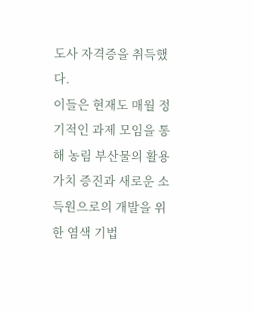도사 자격증을 취득했다.
이들은 현재도 매월 정기적인 과제 모임을 통해 농림 부산물의 활용 가치 증진과 새로운 소득원으로의 개발을 위한 염색 기법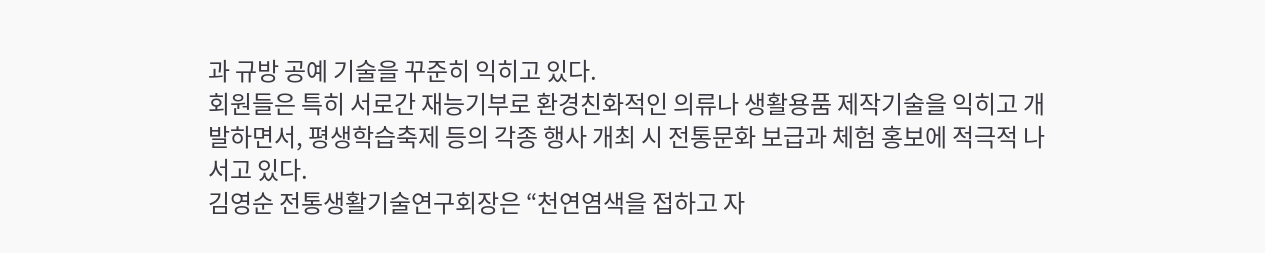과 규방 공예 기술을 꾸준히 익히고 있다.
회원들은 특히 서로간 재능기부로 환경친화적인 의류나 생활용품 제작기술을 익히고 개발하면서, 평생학습축제 등의 각종 행사 개최 시 전통문화 보급과 체험 홍보에 적극적 나서고 있다.
김영순 전통생활기술연구회장은 “천연염색을 접하고 자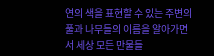연의 색을 표현할 수 있는 주변의 풀과 나무들의 이름을 알아가면서 세상 모든 만물들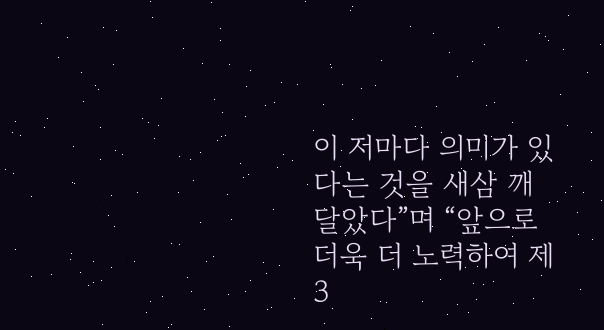이 저마다 의미가 있다는 것을 새삼 깨달았다”며 “앞으로 더욱 더 노력하여 제3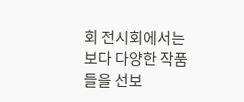회 전시회에서는 보다 다양한 작품들을 선보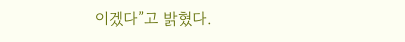이겠다”고 밝혔다.